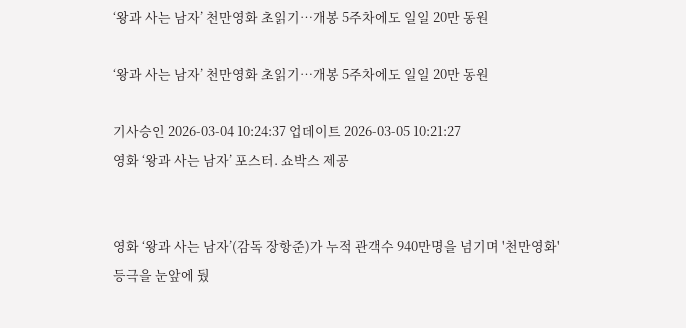‘왕과 사는 남자’ 천만영화 초읽기…개봉 5주차에도 일일 20만 동원

‘왕과 사는 남자’ 천만영화 초읽기…개봉 5주차에도 일일 20만 동원

기사승인 2026-03-04 10:24:37 업데이트 2026-03-05 10:21:27
영화 ‘왕과 사는 남자’ 포스터. 쇼박스 제공


영화 ‘왕과 사는 남자’(감독 장항준)가 누적 관객수 940만명을 넘기며 '천만영화' 등극을 눈앞에 뒀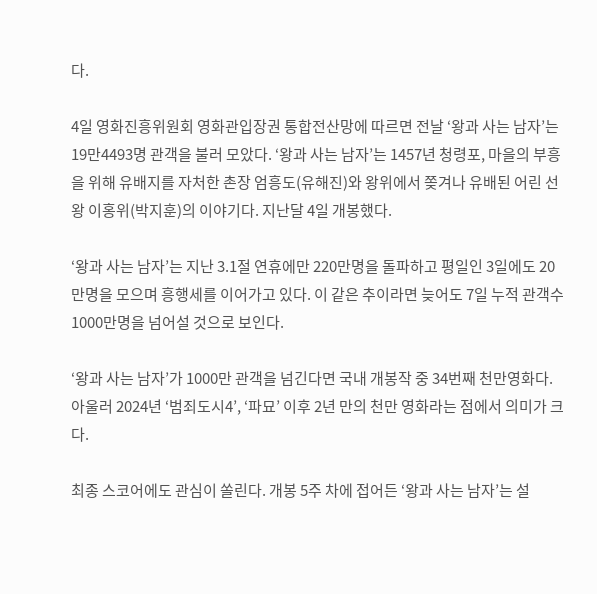다.

4일 영화진흥위원회 영화관입장권 통합전산망에 따르면 전날 ‘왕과 사는 남자’는 19만4493명 관객을 불러 모았다. ‘왕과 사는 남자’는 1457년 청령포, 마을의 부흥을 위해 유배지를 자처한 촌장 엄흥도(유해진)와 왕위에서 쫒겨나 유배된 어린 선왕 이홍위(박지훈)의 이야기다. 지난달 4일 개봉했다.

‘왕과 사는 남자’는 지난 3.1절 연휴에만 220만명을 돌파하고 평일인 3일에도 20만명을 모으며 흥행세를 이어가고 있다. 이 같은 추이라면 늦어도 7일 누적 관객수 1000만명을 넘어설 것으로 보인다.

‘왕과 사는 남자’가 1000만 관객을 넘긴다면 국내 개봉작 중 34번째 천만영화다. 아울러 2024년 ‘범죄도시4’, ‘파묘’ 이후 2년 만의 천만 영화라는 점에서 의미가 크다.

최종 스코어에도 관심이 쏠린다. 개봉 5주 차에 접어든 ‘왕과 사는 남자’는 설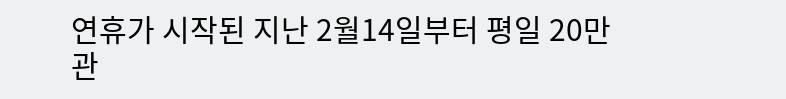연휴가 시작된 지난 2월14일부터 평일 20만 관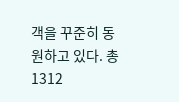객을 꾸준히 동원하고 있다. 총 1312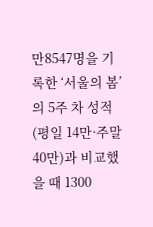만8547명을 기록한 ‘서울의 봄’의 5주 차 성적(평일 14만·주말 40만)과 비교했을 때 1300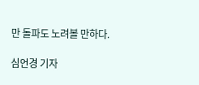만 돌파도 노려볼 만하다.

심언경 기자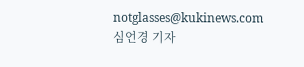notglasses@kukinews.com
심언경 기자